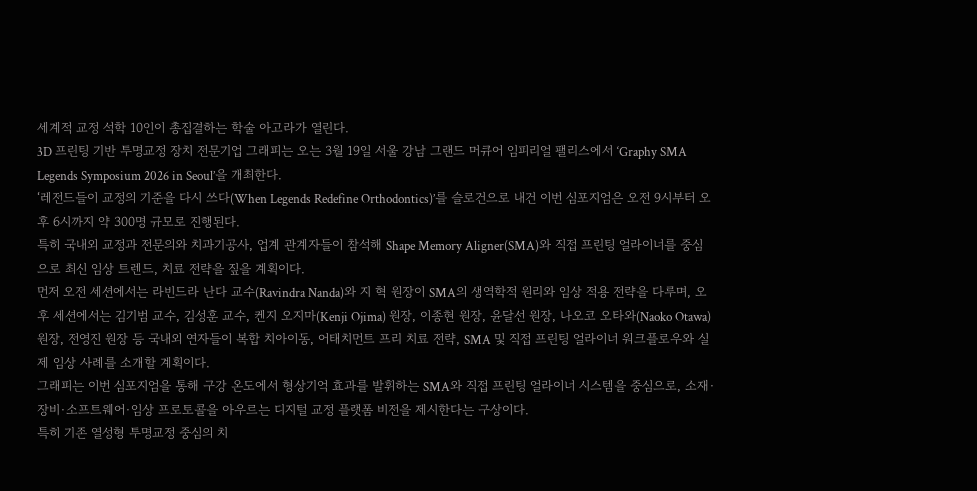세계적 교정 석학 10인이 총집결하는 학술 아고라가 열린다.
3D 프린팅 기반 투명교정 장치 전문기업 그래피는 오는 3월 19일 서울 강남 그랜드 머큐어 임피리얼 팰리스에서 ‘Graphy SMA Legends Symposium 2026 in Seoul’을 개최한다.
‘레전드들이 교정의 기준을 다시 쓰다(When Legends Redefine Orthodontics)’를 슬로건으로 내건 이번 심포지엄은 오전 9시부터 오후 6시까지 약 300명 규모로 진행된다.
특히 국내외 교정과 전문의와 치과기공사, 업계 관계자들이 참석해 Shape Memory Aligner(SMA)와 직접 프린팅 얼라이너를 중심으로 최신 임상 트렌드, 치료 전략을 짚을 계획이다.
먼저 오전 세션에서는 라빈드라 난다 교수(Ravindra Nanda)와 지 혁 원장이 SMA의 생역학적 원리와 임상 적용 전략을 다루며, 오후 세션에서는 김기범 교수, 김성훈 교수, 켄지 오지마(Kenji Ojima) 원장, 이종현 원장, 윤달선 원장, 나오코 오타와(Naoko Otawa) 원장, 전영진 원장 등 국내외 연자들이 복합 치아이동, 어태치먼트 프리 치료 전략, SMA 및 직접 프린팅 얼라이너 워크플로우와 실제 임상 사례를 소개할 계획이다.
그래피는 이번 심포지엄을 통해 구강 온도에서 형상기억 효과를 발휘하는 SMA와 직접 프린팅 얼라이너 시스템을 중심으로, 소재·장비·소프트웨어·임상 프로토콜을 아우르는 디지털 교정 플랫폼 비전을 제시한다는 구상이다.
특히 기존 열성형 투명교정 중심의 치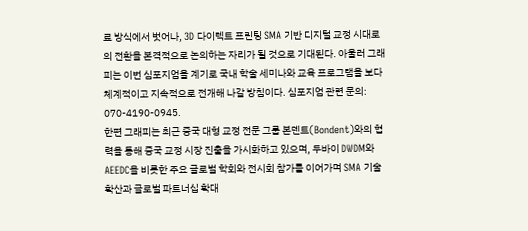료 방식에서 벗어나, 3D 다이렉트 프린팅 SMA 기반 디지털 교정 시대로의 전환을 본격적으로 논의하는 자리가 될 것으로 기대된다. 아울러 그래피는 이번 심포지엄을 계기로 국내 학술 세미나와 교육 프로그램을 보다 체계적이고 지속적으로 전개해 나갈 방침이다. 심포지엄 관련 문의: 070-4190-0945.
한편 그래피는 최근 중국 대형 교정 전문 그룹 본덴트(Bondent)와의 협력을 통해 중국 교정 시장 진출을 가시화하고 있으며, 두바이 DWDM와 AEEDC을 비롯한 주요 글로벌 학회와 전시회 참가를 이어가며 SMA 기술 확산과 글로벌 파트너십 확대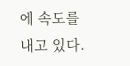에 속도를 내고 있다.